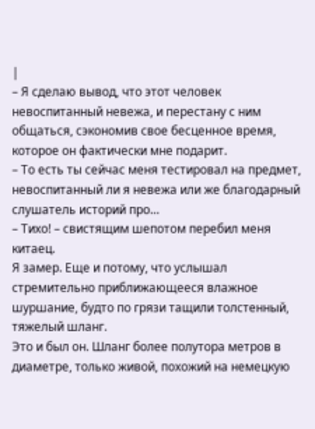|
– Я сделаю вывод, что этот человек невоспитанный невежа, и перестану с ним общаться, сэкономив свое бесценное время, которое он фактически мне подарит.
– То есть ты сейчас меня тестировал на предмет, невоспитанный ли я невежа или же благодарный слушатель историй про…
– Тихо! – свистящим шепотом перебил меня китаец.
Я замер. Еще и потому, что услышал стремительно приближающееся влажное шуршание, будто по грязи тащили толстенный, тяжелый шланг.
Это и был он. Шланг более полутора метров в диаметре, только живой, похожий на немецкую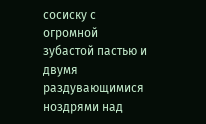сосиску с огромной зубастой пастью и двумя раздувающимися ноздрями над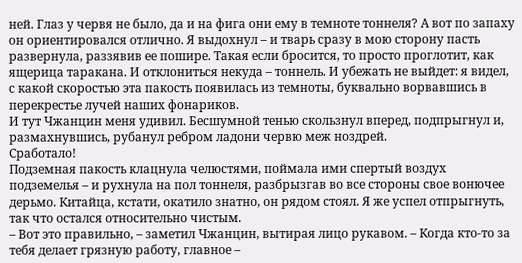ней. Глаз у червя не было, да и на фига они ему в темноте тоннеля? А вот по запаху он ориентировался отлично. Я выдохнул – и тварь сразу в мою сторону пасть развернула, раззявив ее пошире. Такая если бросится, то просто проглотит, как ящерица таракана. И отклониться некуда – тоннель. И убежать не выйдет: я видел, с какой скоростью эта пакость появилась из темноты, буквально ворвавшись в перекрестье лучей наших фонариков.
И тут Чжанцин меня удивил. Бесшумной тенью скользнул вперед, подпрыгнул и, размахнувшись, рубанул ребром ладони червю меж ноздрей.
Сработало!
Подземная пакость клацнула челюстями, поймала ими спертый воздух подземелья – и рухнула на пол тоннеля, разбрызгав во все стороны свое вонючее дерьмо. Китайца, кстати, окатило знатно, он рядом стоял. Я же успел отпрыгнуть, так что остался относительно чистым.
– Вот это правильно, – заметил Чжанцин, вытирая лицо рукавом. – Когда кто-то за тебя делает грязную работу, главное –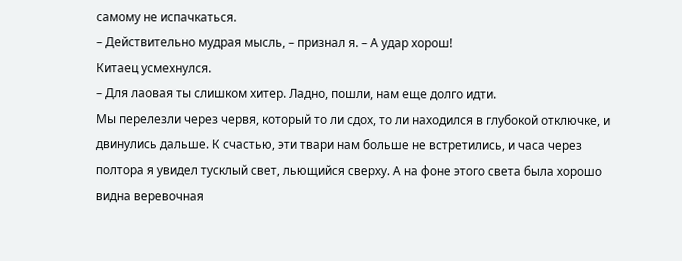самому не испачкаться.
– Действительно мудрая мысль, – признал я. – А удар хорош!
Китаец усмехнулся.
– Для лаовая ты слишком хитер. Ладно, пошли, нам еще долго идти.
Мы перелезли через червя, который то ли сдох, то ли находился в глубокой отключке, и двинулись дальше. К счастью, эти твари нам больше не встретились, и часа через полтора я увидел тусклый свет, льющийся сверху. А на фоне этого света была хорошо видна веревочная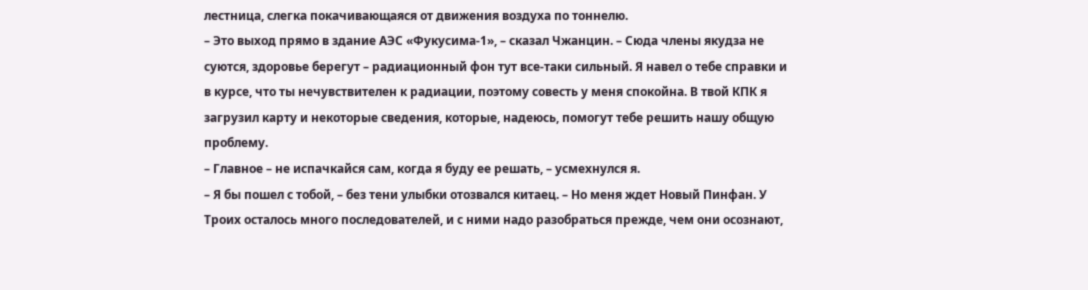лестница, слегка покачивающаяся от движения воздуха по тоннелю.
– Это выход прямо в здание АЭС «Фукусима-1», – сказал Чжанцин. – Сюда члены якудза не суются, здоровье берегут – радиационный фон тут все-таки сильный. Я навел о тебе справки и в курсе, что ты нечувствителен к радиации, поэтому совесть у меня спокойна. В твой КПК я загрузил карту и некоторые сведения, которые, надеюсь, помогут тебе решить нашу общую проблему.
– Главное – не испачкайся сам, когда я буду ее решать, – усмехнулся я.
– Я бы пошел с тобой, – без тени улыбки отозвался китаец. – Но меня ждет Новый Пинфан. У Троих осталось много последователей, и с ними надо разобраться прежде, чем они осознают,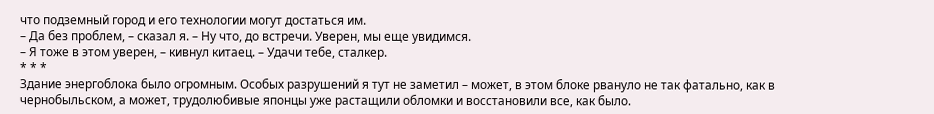что подземный город и его технологии могут достаться им.
– Да без проблем, – сказал я. – Ну что, до встречи. Уверен, мы еще увидимся.
– Я тоже в этом уверен, – кивнул китаец. – Удачи тебе, сталкер.
* * *
Здание энергоблока было огромным. Особых разрушений я тут не заметил – может, в этом блоке рвануло не так фатально, как в чернобыльском, а может, трудолюбивые японцы уже растащили обломки и восстановили все, как было.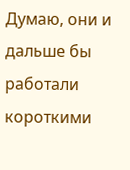Думаю, они и дальше бы работали короткими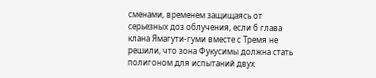сменами, временем защищаясь от серьезных доз облучения, если б глава клана Ямагути-гуми вместе с Тремя не решили, что зона Фукусимы должна стать полигоном для испытаний двух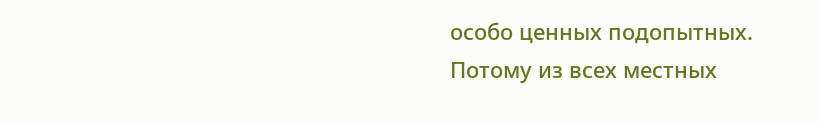особо ценных подопытных. Потому из всех местных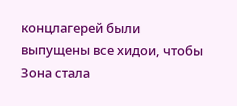концлагерей были выпущены все хидои, чтобы Зона стала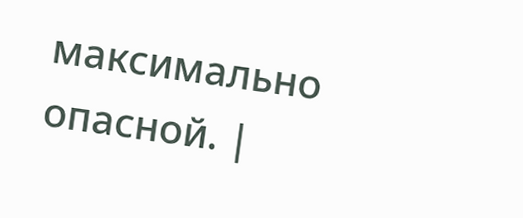максимально опасной. |